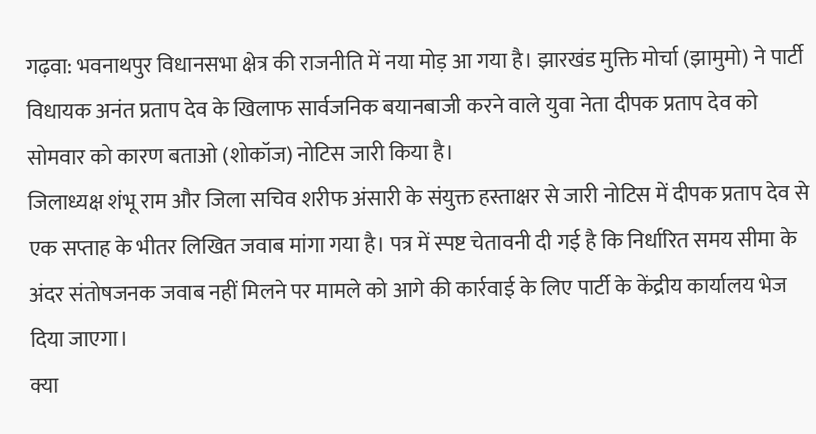गढ़वा: भवनाथपुर विधानसभा क्षेत्र की राजनीति में नया मोड़ आ गया है। झारखंड मुक्ति मोर्चा (झामुमो) ने पार्टी विधायक अनंत प्रताप देव के खिलाफ सार्वजनिक बयानबाजी करने वाले युवा नेता दीपक प्रताप देव को सोमवार को कारण बताओ (शोकॉज) नोटिस जारी किया है।
जिलाध्यक्ष शंभू राम और जिला सचिव शरीफ अंसारी के संयुक्त हस्ताक्षर से जारी नोटिस में दीपक प्रताप देव से एक सप्ताह के भीतर लिखित जवाब मांगा गया है। पत्र में स्पष्ट चेतावनी दी गई है कि निर्धारित समय सीमा के अंदर संतोषजनक जवाब नहीं मिलने पर मामले को आगे की कार्रवाई के लिए पार्टी के केंद्रीय कार्यालय भेज दिया जाएगा।
क्या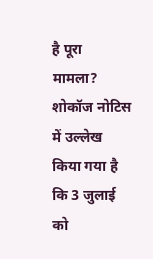है पूरा मामला?
शोकॉज नोटिस में उल्लेख किया गया है कि 3 जुलाई को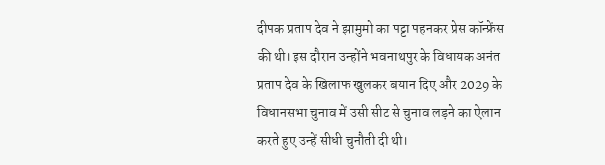दीपक प्रताप देव ने झामुमो का पट्टा पहनकर प्रेस कॉन्फ्रेंस की थी। इस दौरान उन्होंने भवनाथपुर के विधायक अनंत प्रताप देव के खिलाफ खुलकर बयान दिए और 2029 के विधानसभा चुनाव में उसी सीट से चुनाव लड़ने का ऐलान करते हुए उन्हें सीधी चुनौती दी थी।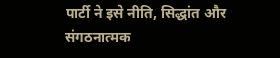पार्टी ने इसे नीति, सिद्धांत और संगठनात्मक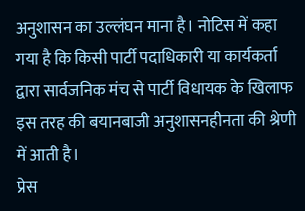अनुशासन का उल्लंघन माना है। नोटिस में कहा गया है कि किसी पार्टी पदाधिकारी या कार्यकर्ता द्वारा सार्वजनिक मंच से पार्टी विधायक के खिलाफ इस तरह की बयानबाजी अनुशासनहीनता की श्रेणी में आती है।
प्रेस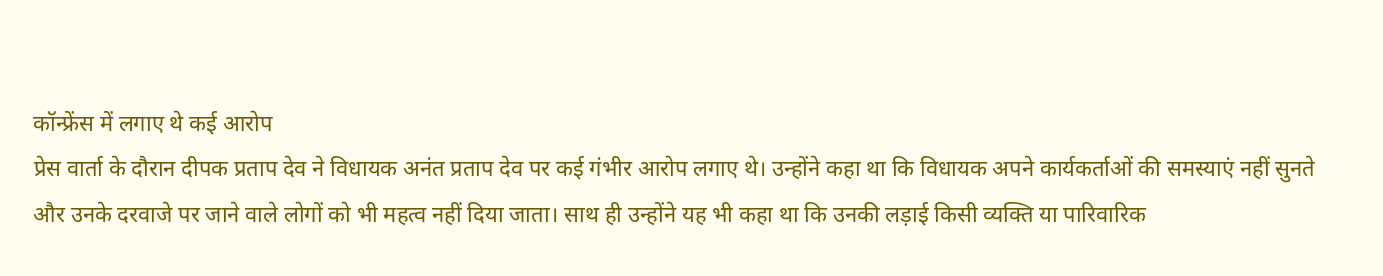कॉन्फ्रेंस में लगाए थे कई आरोप
प्रेस वार्ता के दौरान दीपक प्रताप देव ने विधायक अनंत प्रताप देव पर कई गंभीर आरोप लगाए थे। उन्होंने कहा था कि विधायक अपने कार्यकर्ताओं की समस्याएं नहीं सुनते और उनके दरवाजे पर जाने वाले लोगों को भी महत्व नहीं दिया जाता। साथ ही उन्होंने यह भी कहा था कि उनकी लड़ाई किसी व्यक्ति या पारिवारिक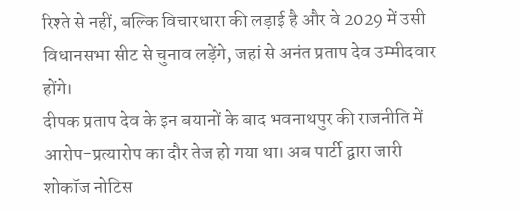रिश्ते से नहीं, बल्कि विचारधारा की लड़ाई है और वे 2029 में उसी विधानसभा सीट से चुनाव लड़ेंगे, जहां से अनंत प्रताप देव उम्मीदवार होंगे।
दीपक प्रताप देव के इन बयानों के बाद भवनाथपुर की राजनीति में आरोप-प्रत्यारोप का दौर तेज हो गया था। अब पार्टी द्वारा जारी शोकॉज नोटिस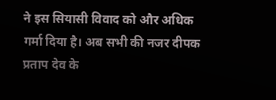ने इस सियासी विवाद को और अधिक गर्मा दिया है। अब सभी की नजर दीपक प्रताप देव के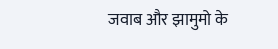जवाब और झामुमो के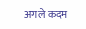अगले कदम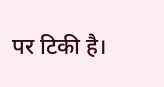पर टिकी है।